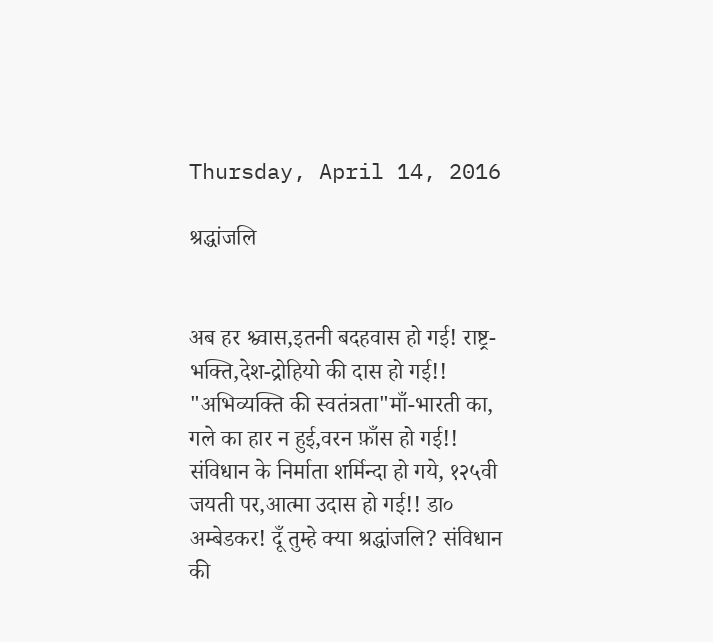Thursday, April 14, 2016

श्रद्धांजलि


अब हर श्व्वास,इतनी बदहवास हो गई! राष्ट्र-भक्ति,देश-द्रोहियो की दास हो गई!! "अभिव्यक्ति की स्वतंत्रता"माँ-भारती का, गले का हार न हुई,वरन फ़ाँस हो गई!! संविधान के निर्माता शर्मिन्दा हो गये, १२५वी जयती पर,आत्मा उदास हो गई!! डा० अम्बेडकर! दूँ तुम्हे क्या श्रद्धांजलि? संविधान की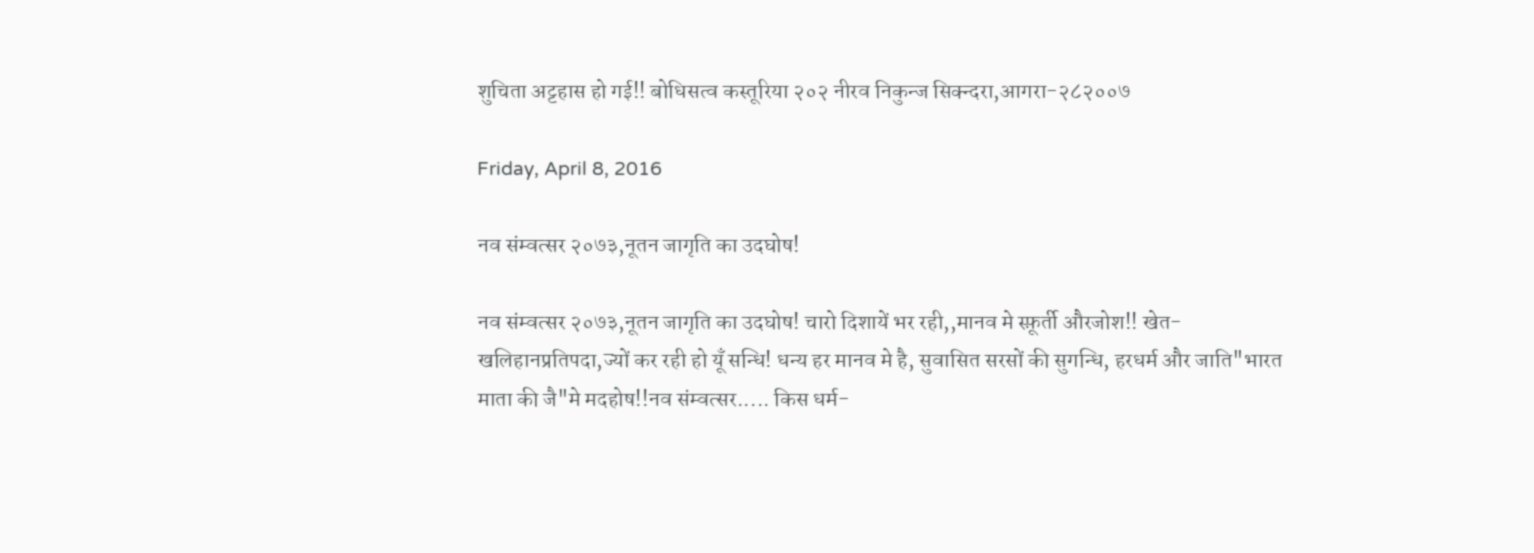शुचिता अट्टहास हो गई!! बोधिसत्व कस्तूरिया २०२ नीरव निकुन्ज सिक्न्दरा,आगरा-२८२००७

Friday, April 8, 2016

नव संम्वत्सर २०७३,नूतन जागृति का उदघोष!

नव संम्वत्सर २०७३,नूतन जागृति का उदघोष! चारो दिशायें भर रही,,मानव मे स्फ़ूर्ती औरजोश!! खेत-खलिहानप्रतिपदा,ज्यों कर रही हो यूँ सन्धि! धन्य हर मानव मे है, सुवासित सरसों की सुगन्धि, हरधर्म और जाति"भारत माता की जै"मे मदहोष!!नव संम्वत्सर..... किस धर्म-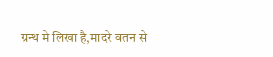ग्रन्थ मे लिखा है,मादरे वतन से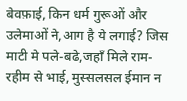बेवफ़ाई, किन धर्म गुरूओं और उलेमाओं ने,आग है ये लगाई? जिस माटी मे पले-बढे,जहाँ मिले राम-रहीम से भाई, मुस्सलसल ईमान न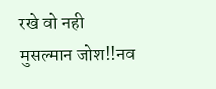रखे वो नही मुसल्मान जोश!!नव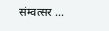संम्वत्सर ...